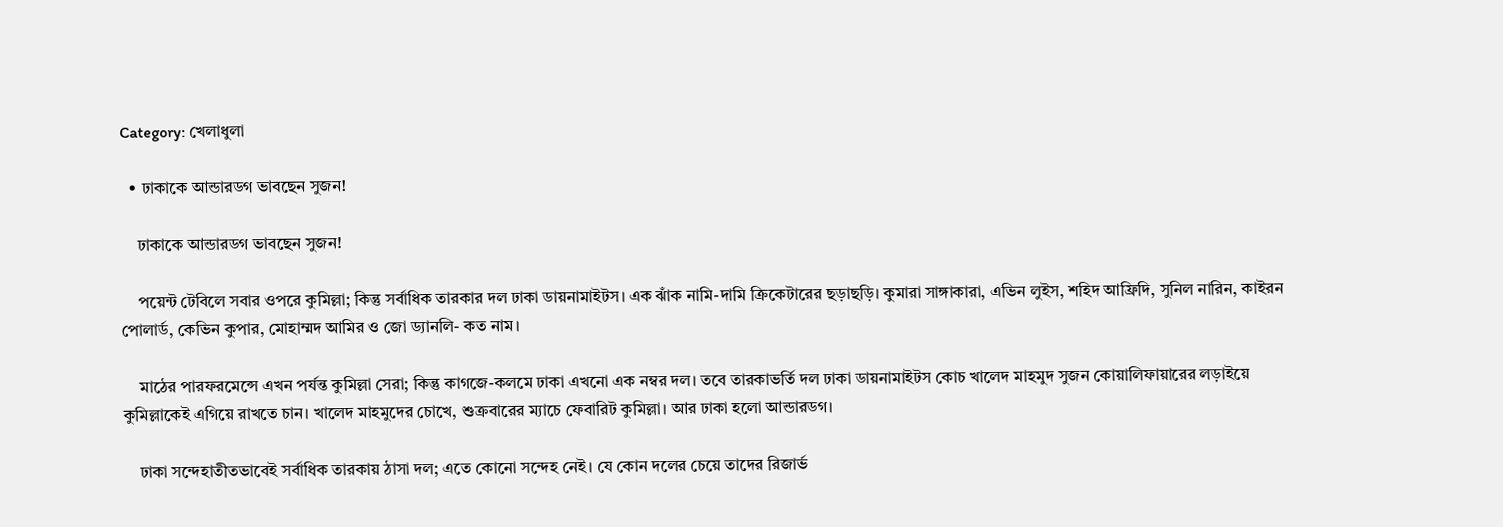Category: খেলাধুলা

  • ঢাকাকে আন্ডারডগ ভাবছেন সুজন!

    ঢাকাকে আন্ডারডগ ভাবছেন সুজন!

    পয়েন্ট টেবিলে সবার ওপরে কুমিল্লা; কিন্তু সর্বাধিক তারকার দল ঢাকা ডায়নামাইটস। এক ঝাঁক নামি-দামি ক্রিকেটারের ছড়াছড়ি। কুমারা সাঙ্গাকারা, এভিন লুইস, শহিদ আফ্রিদি, সুনিল নারিন, কাইরন পোলার্ড, কেভিন কুপার, মোহাম্মদ আমির ও জো ড্যানলি- কত নাম।

    মাঠের পারফরমেন্সে এখন পর্যন্ত কুমিল্লা সেরা; কিন্তু কাগজে-কলমে ঢাকা এখনো এক নম্বর দল। তবে তারকাভর্তি দল ঢাকা ডায়নামাইটস কোচ খালেদ মাহমুদ সুজন কোয়ালিফায়ারের লড়াইয়ে কুমিল্লাকেই এগিয়ে রাখতে চান। খালেদ মাহমুদের চোখে, শুক্রবারের ম্যাচে ফেবারিট কুমিল্লা। আর ঢাকা হলো আন্ডারডগ।

    ঢাকা সন্দেহাতীতভাবেই সর্বাধিক তারকায় ঠাসা দল; এতে কোনো সন্দেহ নেই। যে কোন দলের চেয়ে তাদের রিজার্ভ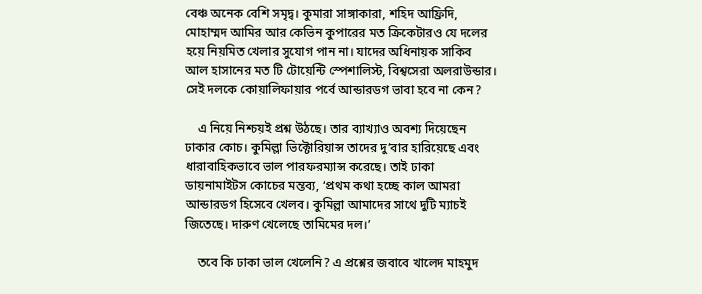বেঞ্চ অনেক বেশি সমৃদ্ব। কুমারা সাঙ্গাকারা, শহিদ আফ্রিদি, মোহাম্মদ আমির আর কেভিন কুপারের মত ক্রিকেটারও যে দলের হয়ে নিয়মিত খেলার সুযোগ পান না। যাদের অধিনায়ক সাকিব আল হাসানের মত টি টোয়েন্টি স্পেশালিস্ট, বিশ্বসেরা অলরাউন্ডার। সেই দলকে কোয়ালিফায়ার পর্বে আন্ডারডগ ভাবা হবে না কেন?

    এ নিয়ে নিশ্চয়ই প্রশ্ন উঠছে। তার ব্যাখ্যাও অবশ্য দিয়েছেন ঢাকার কোচ। কুমিল্লা ভিক্টোরিয়ান্স তাদের দু’বার হারিয়েছে এবং ধারাবাহিকভাবে ভাল পারফরম্যান্স করেছে। তাই ঢাকা ডায়নামাইটস কোচের মন্তব্য, ‘প্রথম কথা হচ্ছে কাল আমরা আন্ডারডগ হিসেবে খেলব। কুমিল্লা আমাদের সাথে দুটি ম্যাচই জিতেছে। দারুণ খেলেছে তামিমের দল।’

    তবে কি ঢাকা ভাল খেলেনি? এ প্রশ্নের জবাবে খালেদ মাহমুদ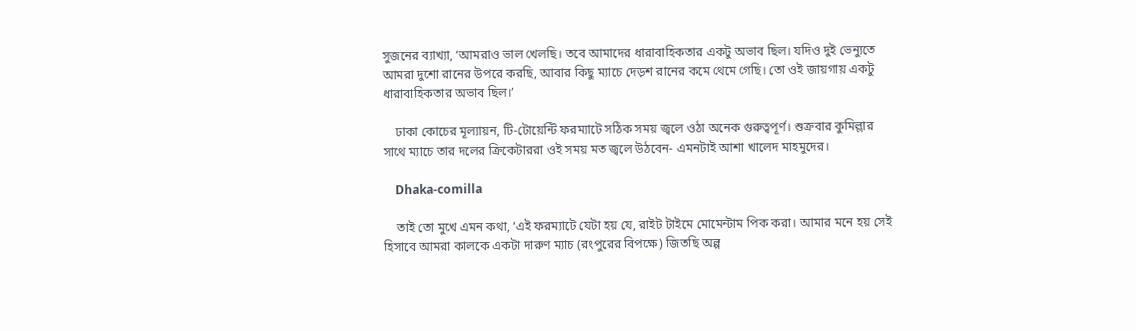সুজনের ব্যাখ্যা, ‘আমরাও ভাল খেলছি। তবে আমাদের ধারাবাহিকতার একটু অভাব ছিল। যদিও দুই ভেন্যুতে আমরা দুশো রানের উপরে করছি, আবার কিছু ম্যাচে দেড়শ রানের কমে থেমে গেছি। তো ওই জায়গায় একটু ধারাবাহিকতার অভাব ছিল।’

    ঢাকা কোচের মূল্যায়ন, টি-টোয়েন্টি ফরম্যাটে সঠিক সময় জ্বলে ওঠা অনেক গুরুত্বপূর্ণ। শুক্রবার কুমিল্লার সাথে ম্যাচে তার দলের ক্রিকেটাররা ওই সময় মত জ্বলে উঠবেন- এমনটাই আশা খালেদ মাহমুদের।

    Dhaka-comilla

    তাই তো মুখে এমন কথা, ‘এই ফরম্যাটে যেটা হয় যে, রাইট টাইমে মোমেন্টাম পিক করা। আমার মনে হয় সেই হিসাবে আমরা কালকে একটা দারুণ ম্যাচ (রংপুরের বিপক্ষে) জিতছি অল্প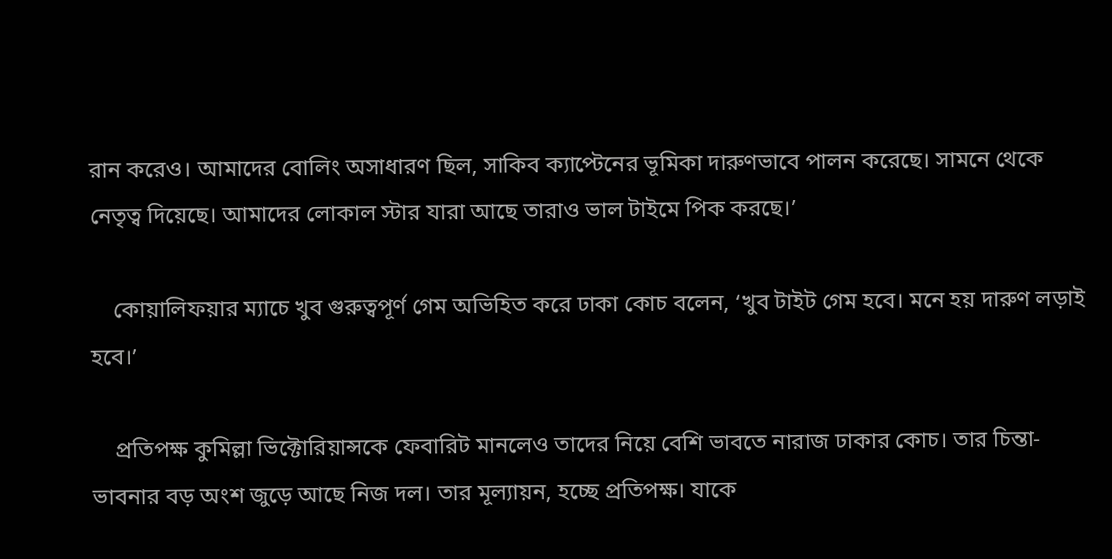রান করেও। আমাদের বোলিং অসাধারণ ছিল, সাকিব ক্যাপ্টেনের ভূমিকা দারুণভাবে পালন করেছে। সামনে থেকে নেতৃত্ব দিয়েছে। আমাদের লোকাল স্টার যারা আছে তারাও ভাল টাইমে পিক করছে।’

    কোয়ালিফয়ার ম্যাচে খুব গুরুত্বপূর্ণ গেম অভিহিত করে ঢাকা কোচ বলেন, ‘খুব টাইট গেম হবে। মনে হয় দারুণ লড়াই হবে।’

    প্রতিপক্ষ কুমিল্লা ভিক্টোরিয়ান্সকে ফেবারিট মানলেও তাদের নিয়ে বেশি ভাবতে নারাজ ঢাকার কোচ। তার চিন্তা-ভাবনার বড় অংশ জুড়ে আছে নিজ দল। তার মূল্যায়ন, হচ্ছে প্রতিপক্ষ। যাকে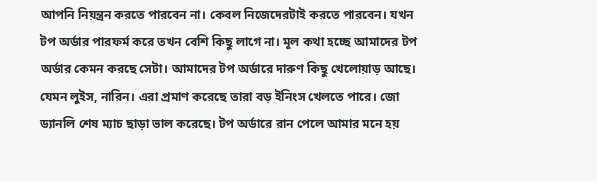আপনি নিয়ন্ত্রন করতে পারবেন না। কেবল নিজেদেরটাই করতে পারবেন। যখন টপ অর্ডার পারফর্ম করে তখন বেশি কিছু লাগে না। মূল কথা হচ্ছে আমাদের টপ অর্ডার কেমন করছে সেটা। আমাদের টপ অর্ডারে দারুণ কিছু খেলোয়াড় আছে। যেমন লুইস, নারিন। এরা প্রমাণ করেছে তারা বড় ইনিংস খেলতে পারে। জো ড্যানলি শেষ ম্যাচ ছাড়া ভাল করেছে। টপ অর্ডারে রান পেলে আমার মনে হয়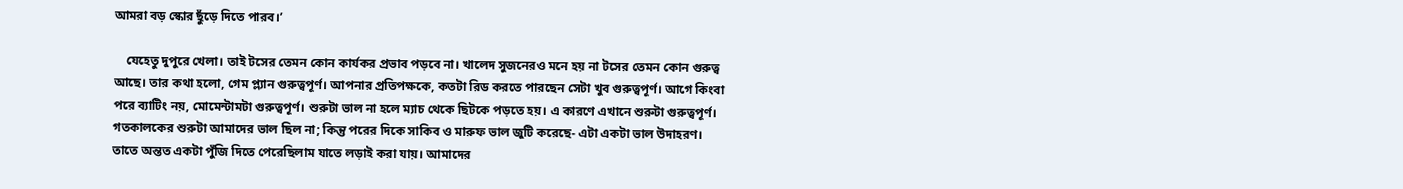আমরা বড় স্কোর ছুঁড়ে দিতে পারব।’

    যেহেতু দুপুরে খেলা। তাই টসের তেমন কোন কার্যকর প্রভাব পড়বে না। খালেদ সুজনেরও মনে হয় না টসের তেমন কোন গুরুত্ব আছে। তার কথা হলো, গেম প্ল্যান গুরুত্বপূর্ণ। আপনার প্রতিপক্ষকে, কতটা রিড করতে পারছেন সেটা খুব গুরুত্বপূর্ণ। আগে কিংবা পরে ব্যাটিং নয়, মোমেন্টামটা গুরুত্বপূর্ণ। শুরুটা ভাল না হলে ম্যাচ থেকে ছিটকে পড়তে হয়। এ কারণে এখানে শুরুটা গুরুত্বপূর্ণ। গতকালকের শুরুটা আমাদের ভাল ছিল না; কিন্তু পরের দিকে সাকিব ও মারুফ ভাল জুটি করেছে- এটা একটা ভাল উদাহরণ। তাতে অন্তত একটা পুঁজি দিতে পেরেছিলাম যাতে লড়াই করা যায়। আমাদের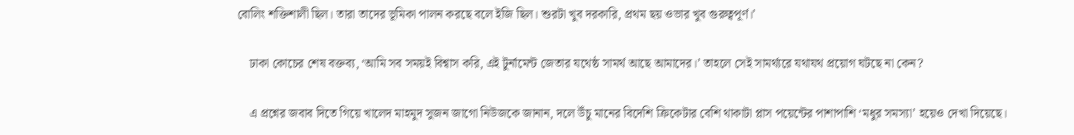বোলিং শক্তিশালী ছিল। তারা তাদের ভূমিকা পালন করছে বলে ইজি ছিল। শুরটা খুব দরকারি, প্রথম ছয় ওভার খুব গুরুত্বপূর্ণ।’

    ঢাকা কোচের শেষ বক্তব্য, ‘আমি সব সময়ই বিশ্বাস করি, এই টুর্নামেন্ট জেতার যথেষ্ঠ সামর্থ আছে আমাদের।’ তাহলে সেই সামর্থ্যরে যথাযথ প্রয়োগ ঘটছে না কেন?

    এ প্রশ্নের জবাব দিতে গিয়ে খালেদ মাহমুদ সুজন জাগো নিউজকে জানান, দলে উঁচু মানের বিদেশি ক্রিকেটার বেশি থাকাটা প্লাস পয়েন্টের পাশাপাশি ‘মধুর সমস্যা’ হয়েও দেখা দিয়েছে।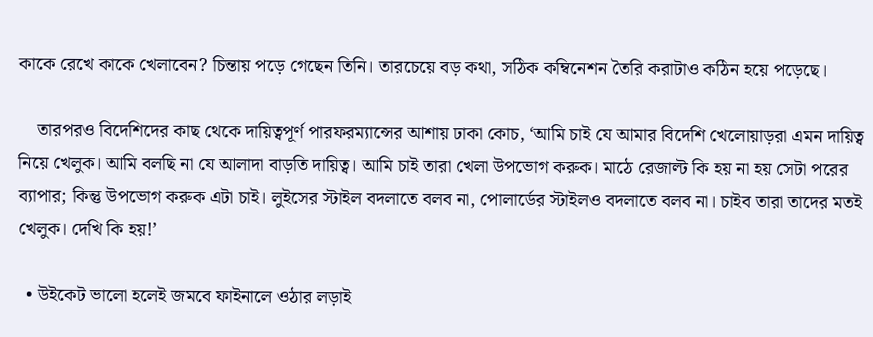কাকে রেখে কাকে খেলাবেন? চিন্তায় পড়ে গেছেন তিনি। তারচেয়ে বড় কথা, সঠিক কম্বিনেশন তৈরি করাটাও কঠিন হয়ে পড়েছে।

    তারপরও বিদেশিদের কাছ থেকে দায়িত্বপূর্ণ পারফরম্যান্সের আশায় ঢাকা কোচ, ‘আমি চাই যে আমার বিদেশি খেলোয়াড়রা এমন দায়িত্ব নিয়ে খেলুক। আমি বলছি না যে আলাদা বাড়তি দায়িত্ব। আমি চাই তারা খেলা উপভোগ করুক। মাঠে রেজাল্ট কি হয় না হয় সেটা পরের ব্যাপার; কিন্তু উপভোগ করুক এটা চাই। লুইসের স্টাইল বদলাতে বলব না, পোলার্ডের স্টাইলও বদলাতে বলব না। চাইব তারা তাদের মতই খেলুক। দেখি কি হয়!’

  • উইকেট ভালো হলেই জমবে ফাইনালে ওঠার লড়াই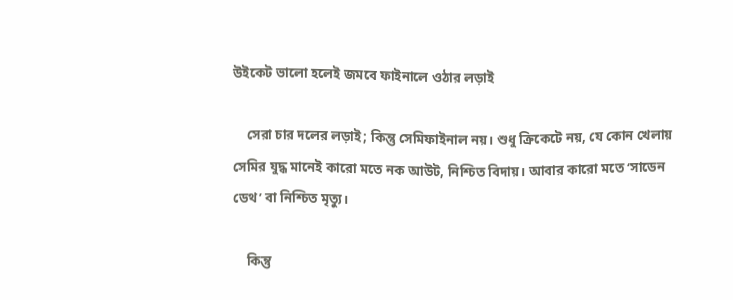উইকেট ভালো হলেই জমবে ফাইনালে ওঠার লড়াই

    সেরা চার দলের লড়াই; কিন্তু সেমিফাইনাল নয়। শুধু ক্রিকেটে নয়, যে কোন খেলায় সেমির যুদ্ধ মানেই কারো মতে নক আউট, নিশ্চিত বিদায়। আবার কারো মতে ‘সাডেন ডেথ’ বা নিশ্চিত মৃত্যু।

    কিন্তু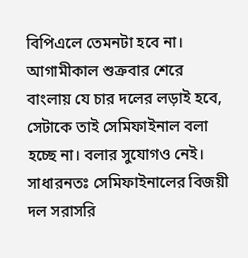বিপিএলে তেমনটা হবে না। আগামীকাল শুক্রবার শেরে বাংলায় যে চার দলের লড়াই হবে, সেটাকে তাই সেমিফাইনাল বলা হচ্ছে না। বলার সুযোগও নেই। সাধারনতঃ সেমিফাইনালের বিজয়ী দল সরাসরি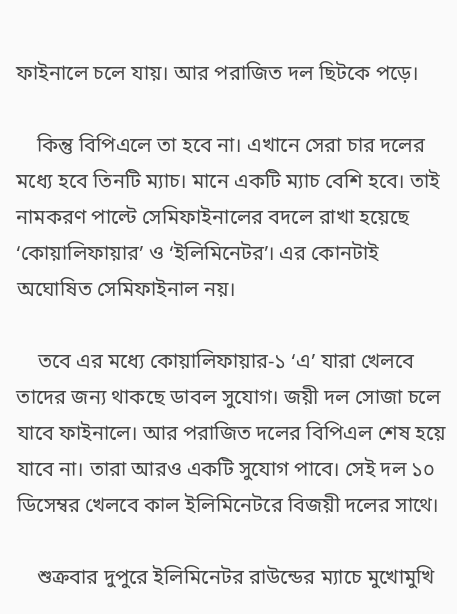ফাইনালে চলে যায়। আর পরাজিত দল ছিটকে পড়ে।

    কিন্তু বিপিএলে তা হবে না। এখানে সেরা চার দলের মধ্যে হবে তিনটি ম্যাচ। মানে একটি ম্যাচ বেশি হবে। তাই নামকরণ পাল্টে সেমিফাইনালের বদলে রাখা হয়েছে ‘কোয়ালিফায়ার’ ও ‘ইলিমিনেটর’। এর কোনটাই অঘোষিত সেমিফাইনাল নয়।

    তবে এর মধ্যে কোয়ালিফায়ার-১ ‘এ’ যারা খেলবে তাদের জন্য থাকছে ডাবল সুযোগ। জয়ী দল সোজা চলে যাবে ফাইনালে। আর পরাজিত দলের বিপিএল শেষ হয়ে যাবে না। তারা আরও একটি সুযোগ পাবে। সেই দল ১০ ডিসেম্বর খেলবে কাল ইলিমিনেটরে বিজয়ী দলের সাথে।

    শুক্রবার দুপুরে ইলিমিনেটর রাউন্ডের ম্যাচে মুখোমুখি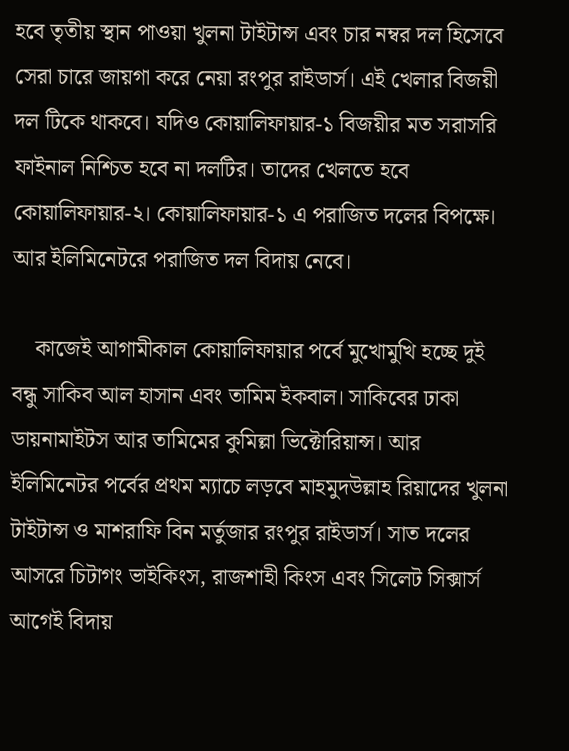হবে তৃতীয় স্থান পাওয়া খুলনা টাইটান্স এবং চার নম্বর দল হিসেবে সেরা চারে জায়গা করে নেয়া রংপুর রাইডার্স। এই খেলার বিজয়ী দল টিকে থাকবে। যদিও কোয়ালিফায়ার-১ বিজয়ীর মত সরাসরি ফাইনাল নিশ্চিত হবে না দলটির। তাদের খেলতে হবে কোয়ালিফায়ার-২। কোয়ালিফায়ার-১ এ পরাজিত দলের বিপক্ষে। আর ইলিমিনেটরে পরাজিত দল বিদায় নেবে।

    কাজেই আগামীকাল কোয়ালিফায়ার পর্বে মুখোমুখি হচ্ছে দুই বন্ধু সাকিব আল হাসান এবং তামিম ইকবাল। সাকিবের ঢাকা ডায়নামাইটস আর তামিমের কুমিল্লা ভিক্টোরিয়ান্স। আর ইলিমিনেটর পর্বের প্রথম ম্যাচে লড়বে মাহমুদউল্লাহ রিয়াদের খুলনা টাইটান্স ও মাশরাফি বিন মর্তুজার রংপুর রাইডার্স। সাত দলের আসরে চিটাগং ভাইকিংস, রাজশাহী কিংস এবং সিলেট সিক্সার্স আগেই বিদায়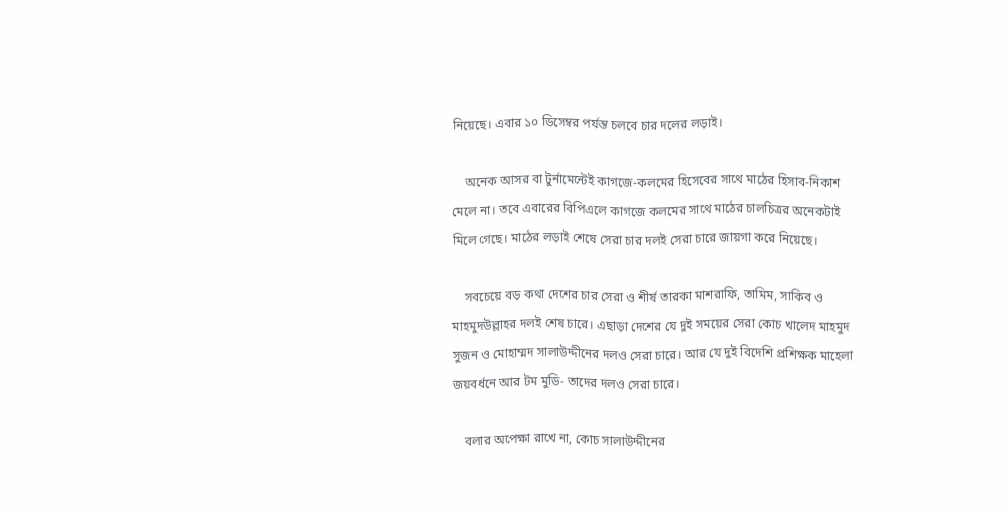নিয়েছে। এবার ১০ ডিসেম্বর পর্যন্ত চলবে চার দলের লড়াই।

    অনেক আসর বা টুর্নামেন্টেই কাগজে-কলমের হিসেবের সাথে মাঠের হিসাব-নিকাশ মেলে না। তবে এবারের বিপিএলে কাগজে কলমের সাথে মাঠের চালচিত্রর অনেকটাই মিলে গেছে। মাঠের লড়াই শেষে সেরা চার দলই সেরা চারে জায়গা করে নিয়েছে।

    সবচেয়ে বড় কথা দেশের চার সেরা ও শীর্ষ তারকা মাশরাফি, তামিম, সাকিব ও মাহমুদউল্লাহর দলই শেষ চারে। এছাড়া দেশের যে দুই সময়ের সেরা কোচ খালেদ মাহমুদ সুজন ও মোহাম্মদ সালাউদ্দীনের দলও সেরা চারে। আর যে দুই বিদেশি প্রশিক্ষক মাহেলা জয়বর্ধনে আর টম মুডি- তাদের দলও সেরা চারে।

    বলার অপেক্ষা রাখে না, কোচ সালাউদ্দীনের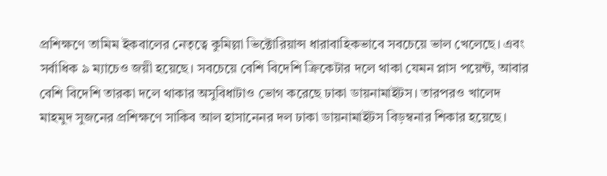প্রশিক্ষণে তামিম ইকবালের নেতৃত্বে কুমিল্লা ভিক্টোরিয়ান্স ধারাবাহিকভাবে সবচেয়ে ভাল খেলেছে। এবং সর্বাধিক ৯ ম্যাচেও জয়ী হয়েছে। সবচেয়ে বেশি বিদেশি ক্রিকেটার দলে থাকা যেমন প্লাস পয়েন্ট, আবার বেশি বিদেশি তারকা দলে থাকার অসুবিধাটাও ভোগ করেছে ঢাকা ডায়নামাইটস। তারপরও খালেদ মাহমুদ সুজনের প্রশিক্ষণে সাকিব আল হাসানেনর দল ঢাকা ডায়নামাইটস বিড়ম্বনার শিকার হয়েছে।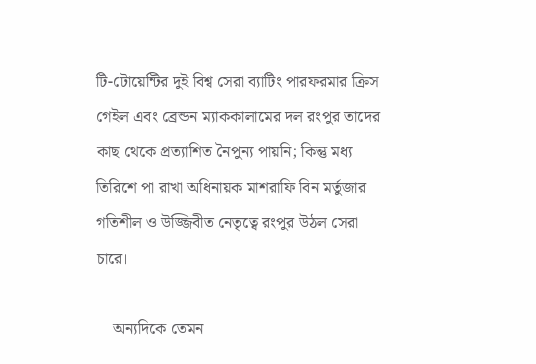টি-টোয়েন্টির দুই বিশ্ব সেরা ব্যাটিং পারফরমার ক্রিস গেইল এবং ব্রেন্ডন ম্যাককালামের দল রংপুর তাদের কাছ থেকে প্রত্যাশিত নৈপুন্য পায়নি; কিন্তু মধ্য তিরিশে পা রাখা অধিনায়ক মাশরাফি বিন মর্তুজার গতিশীল ও উজ্জিবীত নেতৃত্বে রংপুর উঠল সেরা চারে।

    অন্যদিকে তেমন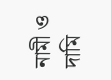নামী ও দামি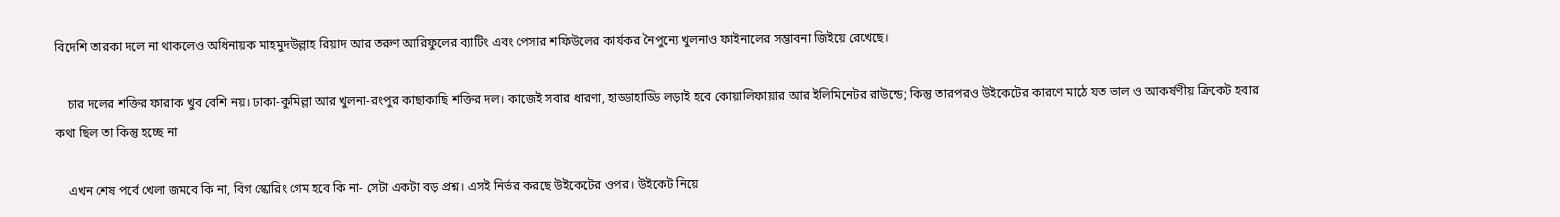বিদেশি তারকা দলে না থাকলেও অধিনায়ক মাহমুদউল্লাহ রিয়াদ আর তরুণ আরিফুলের ব্যাটিং এবং পেসার শফিউলের কার্যকর নৈপুন্যে খুলনাও ফাইনালের সম্ভাবনা জিইয়ে রেখেছে।

    চার দলের শক্তির ফারাক খুব বেশি নয়। ঢাকা-কুমিল্লা আর খুলনা-রংপুর কাছাকাছি শক্তির দল। কাজেই সবার ধারণা, হাড্ডাহাড্ডি লড়াই হবে কোয়ালিফায়ার আর ইলিমিনেটর রাউন্ডে; কিন্তু তারপরও উইকেটের কারণে মাঠে যত ভাল ও আকর্ষণীয় ক্রিকেট হবার কথা ছিল তা কিন্তু হচ্ছে না

    এখন শেষ পর্বে খেলা জমবে কি না, বিগ স্কোরিং গেম হবে কি না- সেটা একটা বড় প্রশ্ন। এসই নির্ভর করছে উইকেটের ওপর। উইকেট নিয়ে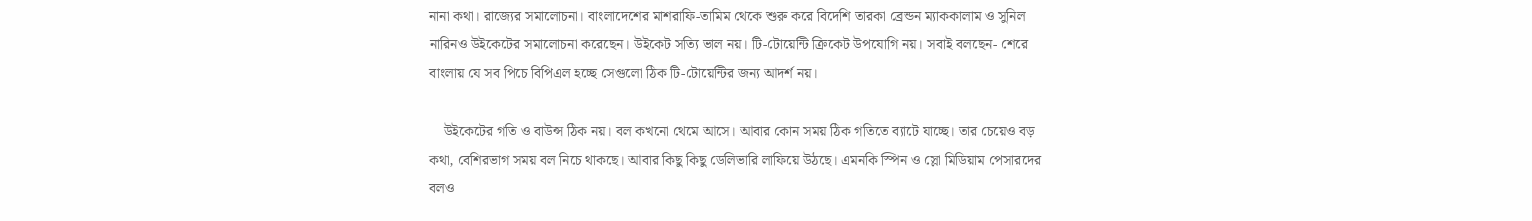নানা কথা। রাজ্যের সমালোচনা। বাংলাদেশের মাশরাফি-তামিম থেকে শুরু করে বিদেশি তারকা ব্রেন্ডন ম্যাককালাম ও সুনিল নারিনও উইকেটের সমালোচনা করেছেন। উইকেট সত্যি ভাল নয়। টি-টোয়েন্টি ক্রিকেট উপযোগি নয়। সবাই বলছেন- শেরে বাংলায় যে সব পিচে বিপিএল হচ্ছে সেগুলো ঠিক টি-টোয়েন্টির জন্য আদর্শ নয়।

    উইকেটের গতি ও বাউন্স ঠিক নয়। বল কখনো থেমে আসে। আবার কোন সময় ঠিক গতিতে ব্যাটে যাচ্ছে। তার চেয়েও বড় কথা, বেশিরভাগ সময় বল নিচে থাকছে। আবার কিছু কিছু ডেলিভারি লাফিয়ে উঠছে। এমনকি স্পিন ও স্লো মিডিয়াম পেসারদের বলও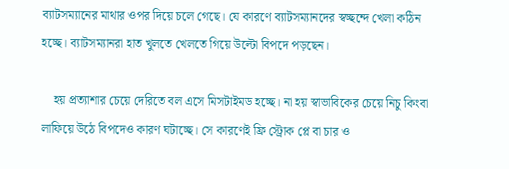ব্যাটসম্যানের মাথার ওপর দিয়ে চলে গেছে। যে কারণে ব্যাটসম্যানদের স্বচ্ছন্দে খেলা কঠিন হচ্ছে। ব্যাটসম্যানরা হাত খুলতে খেলতে গিয়ে উল্টো বিপদে পড়ছেন।

    হয় প্রত্যাশার চেয়ে দেরিতে বল এসে মিসটাইমড হচ্ছে। না হয় স্বাভাবিকের চেয়ে নিচু কিংবা লাফিয়ে উঠে বিপদেও কারণ ঘটাচ্ছে। সে কারণেই ফ্রি স্ট্রোক প্লে বা চার ও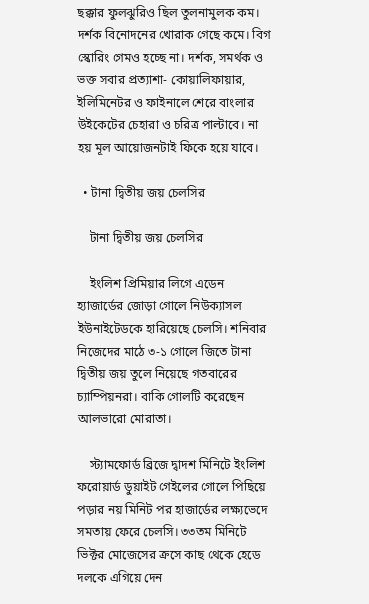ছক্কার ফুলঝুরিও ছিল তুলনামুলক কম। দর্শক বিনোদনের খোরাক গেছে কমে। বিগ স্কোরিং গেমও হচ্ছে না। দর্শক, সমর্থক ও ভক্ত সবার প্রত্যাশা- কোয়ালিফায়ার, ইলিমিনেটর ও ফাইনালে শেরে বাংলার উইকেটের চেহারা ও চরিত্র পাল্টাবে। না হয় মূল আয়োজনটাই ফিকে হয়ে যাবে।

  • টানা দ্বিতীয় জয় চেলসির

    টানা দ্বিতীয় জয় চেলসির

    ইংলিশ প্রিমিয়ার লিগে এডেন হ্যাজার্ডের জোড়া গোলে নিউক্যাসল ইউনাইটেডকে হারিয়েছে চেলসি। শনিবার নিজেদের মাঠে ৩-১ গোলে জিতে টানা দ্বিতীয় জয় তুলে নিয়েছে গতবারের চ্যাম্পিয়নরা। বাকি গোলটি করেছেন আলভারো মোরাতা।

    স্ট্যামফোর্ড ব্রিজে দ্বাদশ মিনিটে ইংলিশ ফরোয়ার্ড ডুয়াইট গেইলের গোলে পিছিয়ে পড়ার নয় মিনিট পর হাজার্ডের লক্ষ্যভেদে সমতায় ফেরে চেলসি। ৩৩তম মিনিটে ভিক্টর মোজেসের ক্রসে কাছ থেকে হেডে দলকে এগিয়ে দেন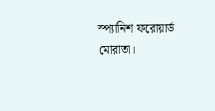স্প্যানিশ ফরোয়ার্ড মোরাতা।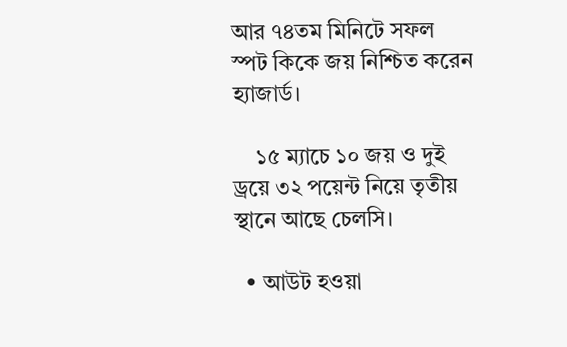আর ৭৪তম মিনিটে সফল স্পট কিকে জয় নিশ্চিত করেন হ্যাজার্ড।

    ১৫ ম্যাচে ১০ জয় ও দুই ড্রয়ে ৩২ পয়েন্ট নিয়ে তৃতীয় স্থানে আছে চেলসি।

  • আউট হওয়া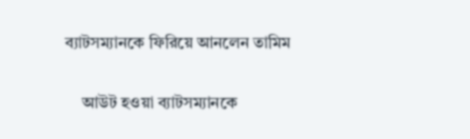ব্যাটসম্যানকে ফিরিয়ে আনলেন তামিম

    আউট হওয়া ব্যাটসম্যানকে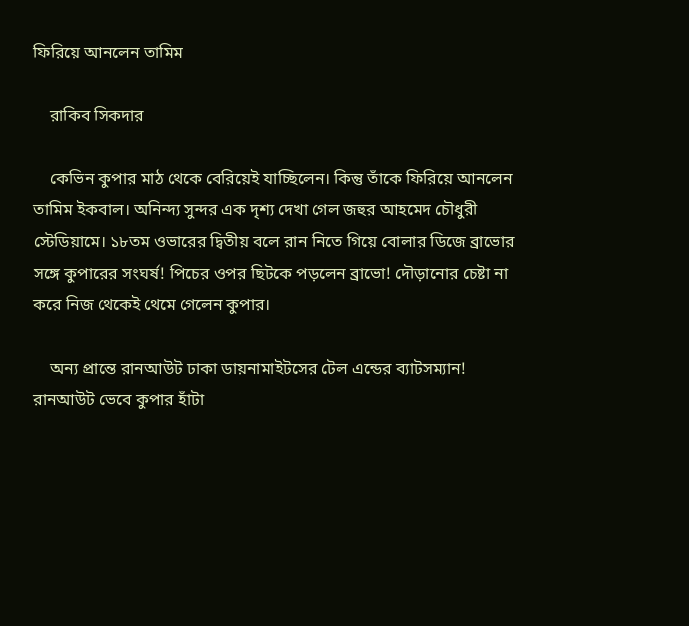ফিরিয়ে আনলেন তামিম

    রাকিব সিকদার

    কেভিন কুপার মাঠ থেকে বেরিয়েই যাচ্ছিলেন। কিন্তু তাঁকে ফিরিয়ে আনলেন তামিম ইকবাল। অনিন্দ্য সুন্দর এক দৃশ্য দেখা গেল জহুর আহমেদ চৌধুরী স্টেডিয়ামে। ১৮তম ওভারের দ্বিতীয় বলে রান নিতে গিয়ে বোলার ডিজে ব্রাভোর সঙ্গে কুপারের সংঘর্ষ! পিচের ওপর ছিটকে পড়লেন ব্রাভো! দৌড়ানোর চেষ্টা না করে নিজ থেকেই থেমে গেলেন কুপার।

    অন্য প্রান্তে রানআউট ঢাকা ডায়নামাইটসের টেল এন্ডের ব্যাটসম্যান! রানআউট ভেবে কুপার হাঁটা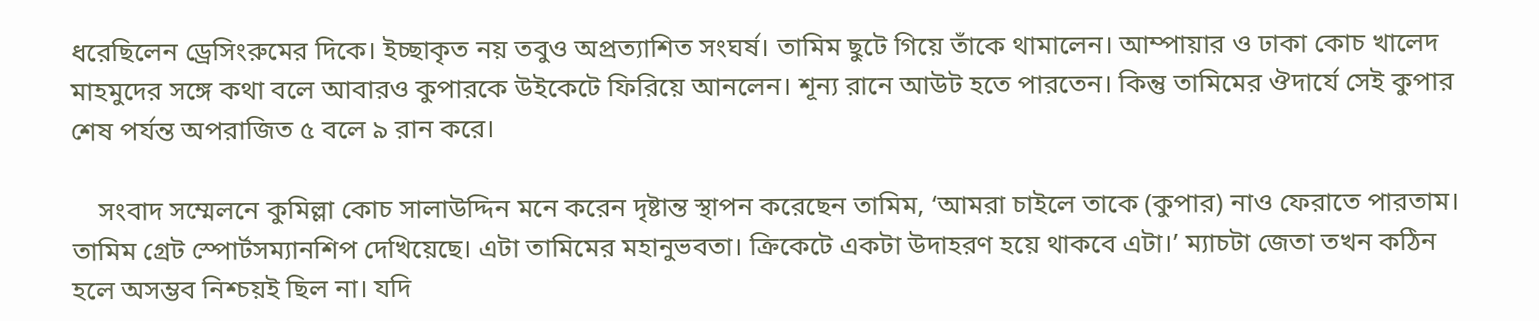ধরেছিলেন ড্রেসিংরুমের দিকে। ইচ্ছাকৃত নয় তবুও অপ্রত্যাশিত সংঘর্ষ। তামিম ছুটে গিয়ে তাঁকে থামালেন। আম্পায়ার ও ঢাকা কোচ খালেদ মাহমুদের সঙ্গে কথা বলে আবারও কুপারকে উইকেটে ফিরিয়ে আনলেন। শূন্য রানে আউট হতে পারতেন। কিন্তু তামিমের ঔদার্যে সেই কুপার শেষ পর্যন্ত অপরাজিত ৫ বলে ৯ রান করে।

    সংবাদ সম্মেলনে কুমিল্লা কোচ সালাউদ্দিন মনে করেন দৃষ্টান্ত স্থাপন করেছেন তামিম, ‘আমরা চাইলে তাকে (কুপার) নাও ফেরাতে পারতাম। তামিম গ্রেট স্পোর্টসম্যানশিপ দেখিয়েছে। এটা তামিমের মহানুভবতা। ক্রিকেটে একটা উদাহরণ হয়ে থাকবে এটা।’ ম্যাচটা জেতা তখন কঠিন হলে অসম্ভব নিশ্চয়ই ছিল না। যদি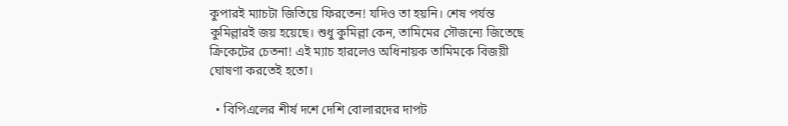কুপারই ম্যাচটা জিতিয়ে ফিরতেন! যদিও তা হয়নি। শেষ পর্যন্ত কুমিল্লারই জয় হয়েছে। শুধু কুমিল্লা কেন, তামিমের সৌজন্যে জিতেছে ক্রিকেটের চেতনা! এই ম্যাচ হারলেও অধিনায়ক তামিমকে বিজয়ী ঘোষণা করতেই হতো।

  • বিপিএলের শীর্ষ দশে দেশি বোলারদের দাপট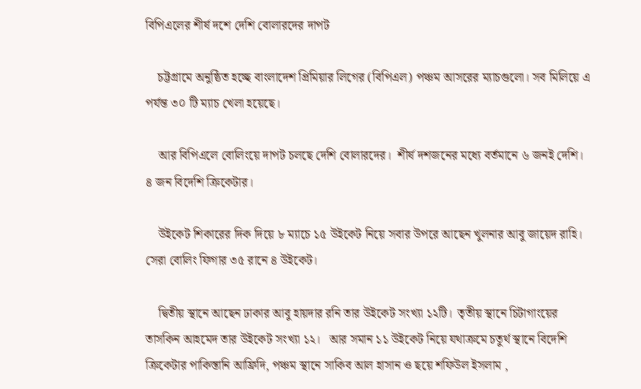বিপিএলের শীর্ষ দশে দেশি বোলারদের দাপট

    চট্টগ্রামে অনুষ্ঠিত হচ্ছে বাংলাদেশ প্রিমিয়ার লিগের (বিপিএল) পঞ্চম আসরের ম্যাচগুলো। সব মিলিয়ে এ পর্যন্ত ৩০ টি ম্যাচ খেলা হয়েছে।

    আর বিপিএলে বোলিংয়ে দাপট চলছে দেশি বোলারদের।  শীর্ষ দশজনের মধ্যে বর্তমানে ৬ জনই দেশি।   ৪ জন বিদেশি ক্রিকেটার।

    উইকেট শিকারের দিক দিয়ে ৮ ম্যাচে ১৫ উইকেট নিয়ে সবার উপরে আছেন খুলনার আবু জায়েদ রাহি।  সেরা বোলিং ফিগার ৩৫ রানে ৪ উইকেট।

    দ্বিতীয় স্থানে আছেন ঢাকার আবু হায়দার রনি তার উইকেট সংখ্যা ১২টি।  তৃতীয় স্থানে চিটাগাংয়ের তাসকিন আহমেদ তার উইকেট সংখ্যা ১২।   আর সমান ১১ উইকেট নিয়ে যথাক্রমে চতুর্থ স্থানে বিদেশি ক্রিকেটার পাকিস্তানি আফ্রিদি, পঞ্চম স্থানে সাকিব আল হাসান ও ছয়ে শফিউল ইসলাম ,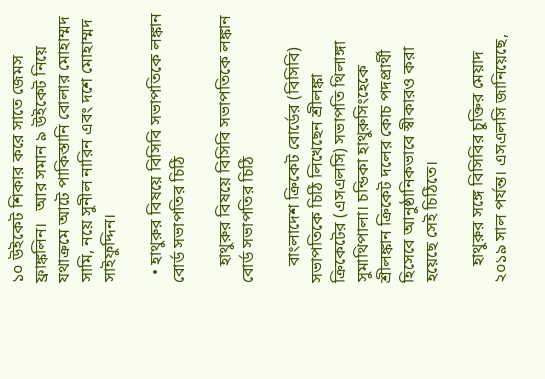১০ উইকেট শিকার করে সাতে জেমস ফ্রাঙ্কলিন।   আর সমান ৯ উইকেট নিয়ে যথাক্রমে আটে পাকিস্তানি বোলার মোহাম্মদ সামি, নয়ে সুনীল নারিন এবং দশে মোহাম্মদ সাইফুদ্দিন।

  • হাথুরুর বিষয়ে বিসিবি সভাপতিকে লঙ্কান বোর্ড সভাপতির চিঠি

    হাথুরুর বিষয়ে বিসিবি সভাপতিকে লঙ্কান বোর্ড সভাপতির চিঠি

    বাংলাদেশ ক্রিকেট বোর্ডের (বিসিবি) সভাপতিকে চিঠি লিখেছেন শ্রীলঙ্কা ক্রিকেটের (এসএলসি) সভাপতি থিলাঙ্গা সুমাথিপালা। চন্ডিকা হাথুরুসিংহেকে শ্রীলঙ্কান ক্রিকেট দলের কোচ পদপ্রার্থী হিসেবে আনুষ্ঠানিকভাবে স্বীকারও করা হয়েছে সেই চিঠিতে।

    হাথুরুর সঙ্গে বিসিবির চুক্তির মেয়াদ ২০১৯ সাল পর্যন্ত। এসএলসি জানিয়েছে,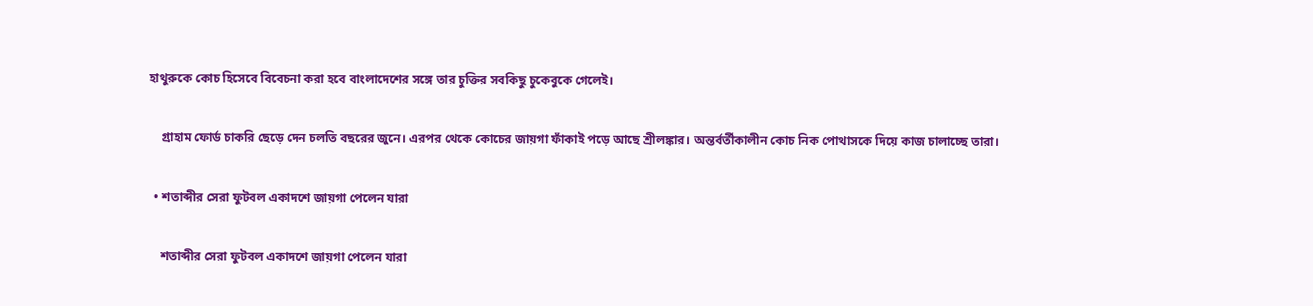হাথুরুকে কোচ হিসেবে বিবেচনা করা হবে বাংলাদেশের সঙ্গে তার চুক্তির সবকিছু চুকেবুকে গেলেই।

    গ্রাহাম ফোর্ড চাকরি ছেড়ে দেন চলতি বছরের জুনে। এরপর থেকে কোচের জায়গা ফাঁকাই পড়ে আছে শ্রীলঙ্কার। অন্তর্বর্তীকালীন কোচ নিক পোথাসকে দিয়ে কাজ চালাচ্ছে তারা।

  • শতাব্দীর সেরা ফুটবল একাদশে জায়গা পেলেন যারা

    শতাব্দীর সেরা ফুটবল একাদশে জায়গা পেলেন যারা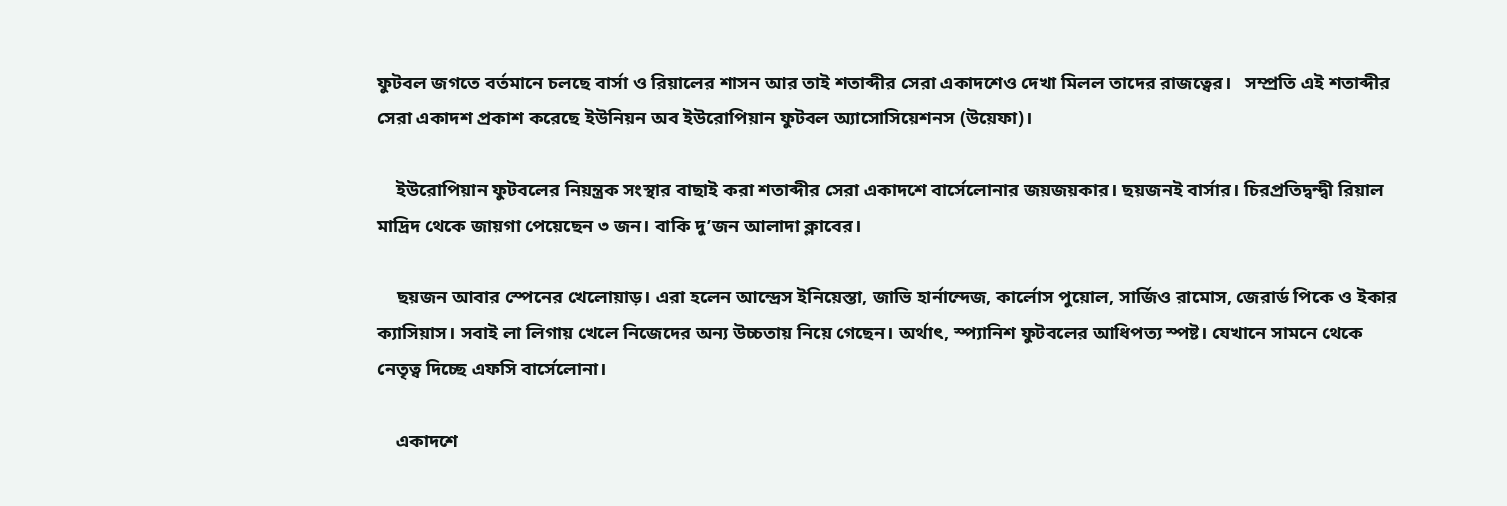ফুটবল জগতে বর্তমানে চলছে বার্সা ও রিয়ালের শাসন আর তাই শতাব্দীর সেরা একাদশেও দেখা মিলল তাদের রাজত্বের।   সম্প্রতি এই শতাব্দীর সেরা একাদশ প্রকাশ করেছে ইউনিয়ন অব ইউরোপিয়ান ফুটবল অ্যাসোসিয়েশনস (উয়েফা)।

    ইউরোপিয়ান ফুটবলের নিয়ন্ত্রক সংস্থার বাছাই করা শতাব্দীর সেরা একাদশে বার্সেলোনার জয়জয়কার। ছয়জনই বার্সার। চিরপ্রতিদ্বন্দ্বী রিয়াল মাদ্রিদ থেকে জায়গা পেয়েছেন ৩ জন। বাকি দু’জন আলাদা ক্লাবের।

    ছয়জন আবার স্পেনের খেলোয়াড়। এরা হলেন আন্দ্রেস ইনিয়েস্তা, জাভি হার্নান্দেজ, কার্লোস পুয়োল, সার্জিও রামোস, জেরার্ড পিকে ও ইকার ক্যাসিয়াস। সবাই লা লিগায় খেলে নিজেদের অন্য উচ্চতায় নিয়ে গেছেন। অর্থাৎ, স্প্যানিশ ফুটবলের আধিপত্য স্পষ্ট। যেখানে সামনে থেকে নেতৃত্ব দিচ্ছে এফসি বার্সেলোনা।

    একাদশে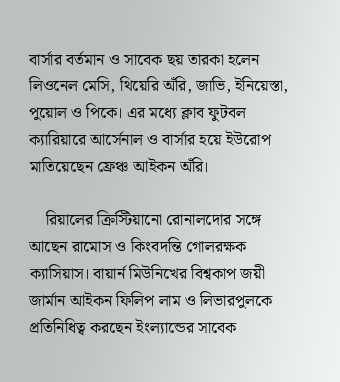বার্সার বর্তমান ও সাবেক ছয় তারকা হলেন লিওনেল মেসি, থিয়েরি অঁরি, জাভি, ইনিয়েস্তা, পুয়োল ও পিকে। এর মধ্যে ক্লাব ফুটবল ক্যারিয়ারে আর্সেনাল ও বার্সার হয়ে ইউরোপ মাতিয়েছেন ফ্রেঞ্চ আইকন অঁরি।

    রিয়ালের ক্রিস্টিয়ানো রোনালদোর সঙ্গে আছেন রামোস ও কিংবদন্তি গোলরক্ষক ক্যাসিয়াস। বায়ার্ন মিউনিখের বিশ্বকাপ জয়ী জার্মান আইকন ফিলিপ লাম ও লিভারপুলকে প্রতিনিধিত্ব করছেন ইংল্যান্ডের সাবেক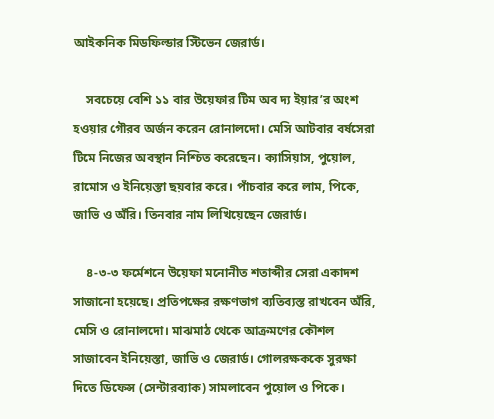আইকনিক মিডফিল্ডার স্টিভেন জেরার্ড।

    সবচেয়ে বেশি ১১ বার উয়েফার টিম অব দ্য ইয়ার’র অংশ হওয়ার গৌরব অর্জন করেন রোনালদো। মেসি আটবার বর্ষসেরা টিমে নিজের অবস্থান নিশ্চিত করেছেন। ক্যাসিয়াস, পুয়োল, রামোস ও ইনিয়েস্তা ছয়বার করে। পাঁচবার করে লাম, পিকে, জাভি ও অঁরি। তিনবার নাম লিখিয়েছেন জেরার্ড।

    ৪-৩-৩ ফর্মেশনে উয়েফা মনোনীত শতাব্দীর সেরা একাদশ সাজানো হয়েছে। প্রতিপক্ষের রক্ষণভাগ ব্যতিব্যস্ত রাখবেন অঁরি, মেসি ও রোনালদো। মাঝমাঠ থেকে আক্রমণের কৌশল সাজাবেন ইনিয়েস্তা, জাভি ও জেরার্ড। গোলরক্ষককে সুরক্ষা দিতে ডিফেন্স (সেন্টারব্যাক) সামলাবেন পুয়োল ও পিকে।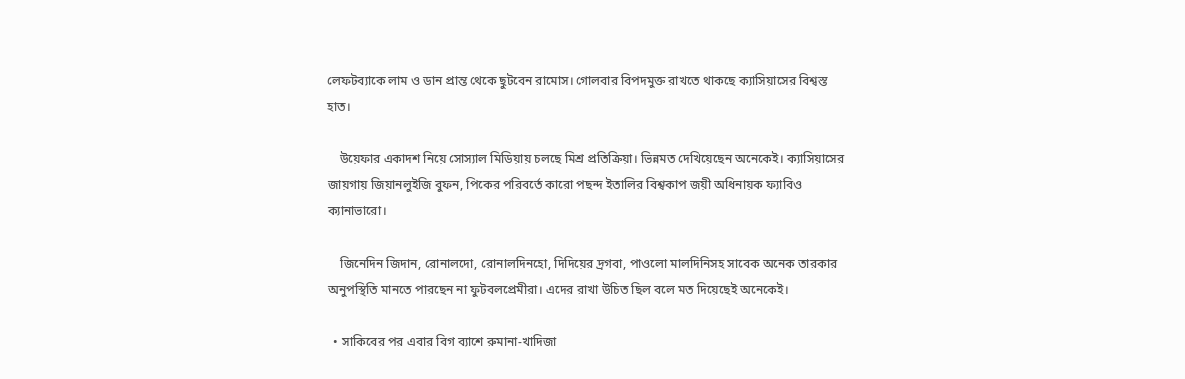লেফটব্যাকে লাম ও ডান প্রান্ত থেকে ছুটবেন রামোস। গোলবার বিপদমুক্ত রাখতে থাকছে ক্যাসিয়াসের বিশ্বস্ত হাত।

    উয়েফার একাদশ নিয়ে সোস্যাল মিডিয়ায় চলছে মিশ্র প্রতিক্রিয়া। ভিন্নমত দেখিয়েছেন অনেকেই। ক্যাসিয়াসের জায়গায় জিয়ানলুইজি বুফন, পিকের পরিবর্তে কারো পছন্দ ইতালির বিশ্বকাপ জয়ী অধিনায়ক ফ্যাবিও ক্যানাভারো।

    জিনেদিন জিদান, রোনালদো, রোনালদিনহো, দিদিয়ের দ্রগবা, পাওলো মালদিনিসহ সাবেক অনেক তারকার অনুপস্থিতি মানতে পারছেন না ফুটবলপ্রেমীরা। এদের রাখা উচিত ছিল বলে মত দিয়েছেই অনেকেই।

  • সাকিবের পর এবার বিগ ব্যাশে রুমানা-খাদিজা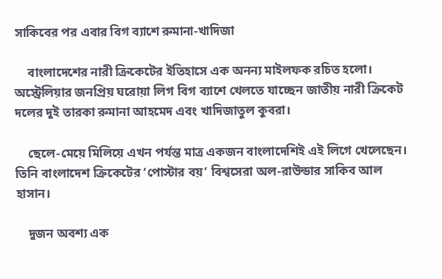সাকিবের পর এবার বিগ ব্যাশে রুমানা-খাদিজা

    বাংলাদেশের নারী ক্রিকেটের ইতিহাসে এক অনন্য মাইলফক রচিত হলো। অস্ট্রেলিয়ার জনপ্রিয় ঘরোয়া লিগ বিগ ব্যাশে খেলতে যাচ্ছেন জাতীয় নারী ক্রিকেট দলের দুই তারকা রুমানা আহমেদ এবং খাদিজাতুল কুবরা।

    ছেলে-মেয়ে মিলিয়ে এখন পর্যন্ত মাত্র একজন বাংলাদেশিই এই লিগে খেলেছেন। তিনি বাংলাদেশ ক্রিকেটের ‘পোস্টার বয়’ বিশ্বসেরা অল-রাউন্ডার সাকিব আল হাসান।

    দুজন অবশ্য এক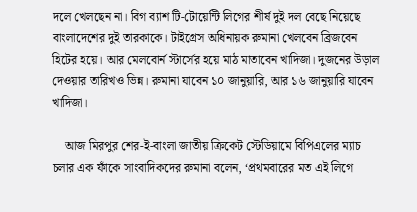দলে খেলছেন না। বিগ ব্যাশ টি-টোয়েন্টি লিগের শীর্ষ দুই দল বেছে নিয়েছে বাংলাদেশের দুই তারকাকে। টাইগ্রেস অধিনায়ক রুমানা খেলবেন ব্রিজবেন হিটের হয়ে। আর মেলবোর্ন স্টার্সের হয়ে মাঠ মাতাবেন খাদিজা। দুজনের উড়াল দেওয়ার তারিখও ভিন্ন। রুমানা যাবেন ১০ জানুয়ারি, আর ১৬ জানুয়ারি যাবেন খাদিজা।

    আজ মিরপুর শের-ই-বাংলা জাতীয় ক্রিকেট স্টেডিয়ামে বিপিএলের ম্যাচ চলার এক ফাঁকে সাংবাদিকদের রুমানা বলেন, ‘প্রথমবারের মত এই লিগে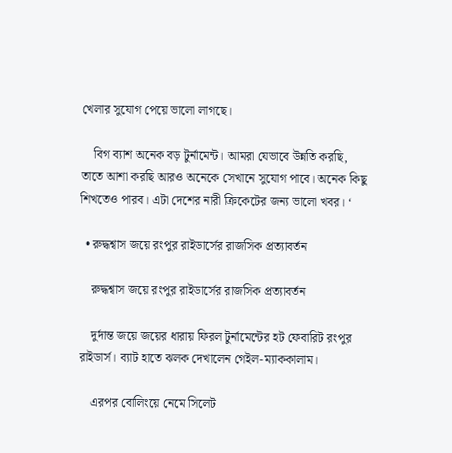খেলার সুযোগ পেয়ে ভালো লাগছে।

    বিগ ব্যাশ অনেক বড় টুর্নামেন্ট। আমরা যেভাবে উন্নতি করছি, তাতে আশা করছি আরও অনেকে সেখানে সুযোগ পাবে। অনেক কিছু শিখতেও পারব। এটা দেশের নারী ক্রিকেটের জন্য ভালো খবর। ‘

  • রুদ্ধশ্বাস জয়ে রংপুর রাইডার্সের রাজসিক প্রত্যাবর্তন

    রুদ্ধশ্বাস জয়ে রংপুর রাইডার্সের রাজসিক প্রত্যাবর্তন

    দুর্দান্ত জয়ে জয়ের ধারায় ফিরল টুর্নামেন্টের হট ফেবারিট রংপুর রাইডার্স। ব্যাট হাতে ঝলক দেখালেন গেইল-ম্যাককালাম।

    এরপর বোলিংয়ে নেমে সিলেট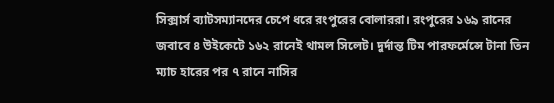সিক্সার্স ব্যাটসম্যানদের চেপে ধরে রংপুরের বোলাররা। রংপুরের ১৬৯ রানের জবাবে ৪ উইকেটে ১৬২ রানেই থামল সিলেট। দুর্দান্ত টিম পারফর্মেন্সে টানা তিন ম্যাচ হারের পর ৭ রানে নাসির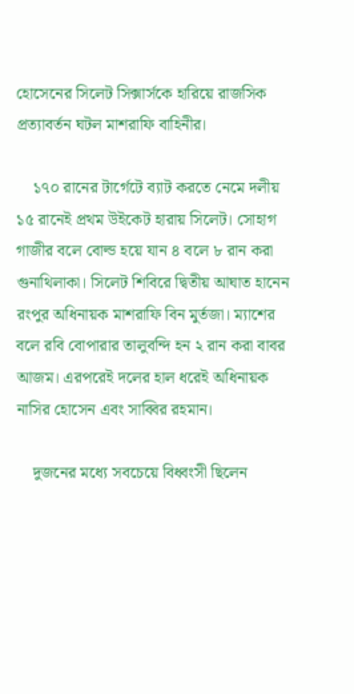হোসেনের সিলেট সিক্সার্সকে হারিয়ে রাজসিক প্রত্যাবর্তন ঘটল মাশরাফি বাহিনীর।

    ১৭০ রানের টার্গেটে ব্যাট করতে নেমে দলীয় ১৫ রানেই প্রথম উইকেট হারায় সিলেট। সোহাগ গাজীর বলে বোল্ড হয়ে যান ৪ বলে ৮ রান করা গুনাথিলাকা। সিলেট শিবিরে দ্বিতীয় আঘাত হানেন রংপুর অধিনায়ক মাশরাফি বিন মুর্তজা। ম্যাশের বলে রবি বোপারার তালুবন্দি হন ২ রান করা বাবর আজম। এরপরেই দলের হাল ধরেই অধিনায়ক নাসির হোসেন এবং সাব্বির রহমান।

    দুজনের মধ্যে সবচেয়ে বিধ্বংসী ছিলেন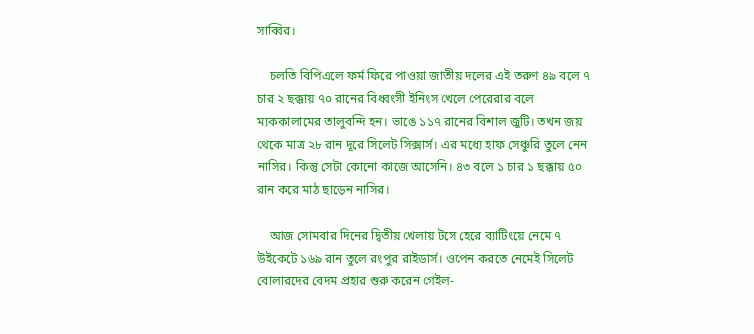সাব্বির।

    চলতি বিপিএলে ফর্ম ফিরে পাওয়া জাতীয় দলের এই তরুণ ৪৯ বলে ৭ চার ২ ছক্কায় ৭০ রানের বিধ্বংসী ইনিংস খেলে পেরেরার বলে ম্যককালামের তালুবন্দি হন। ভাঙে ১১৭ রানের বিশাল জুটি। তখন জয় থেকে মাত্র ২৮ রান দূরে সিলেট সিক্সার্স। এর মধ্যে হাফ সেঞ্চুরি তুলে নেন নাসির। কিন্তু সেটা কোনো কাজে আসেনি। ৪৩ বলে ১ চার ১ ছক্কায় ৫০ রান করে মাঠ ছাড়েন নাসির।

    আজ সোমবার দিনের দ্বিতীয় খেলায় টসে হেরে ব্যাটিংয়ে নেমে ৭ উইকেটে ১৬৯ রান তুলে রংপুর রাইডার্স। ওপেন করতে নেমেই সিলেট বোলারদের বেদম প্রহার শুরু করেন গেইল-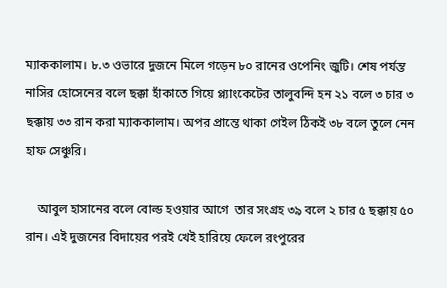ম্যাককালাম। ৮.৩ ওভারে দুজনে মিলে গড়েন ৮০ রানের ওপেনিং জুটি। শেষ পর্যন্ত নাসির হোসেনের বলে ছক্কা হাঁকাতে গিয়ে প্ল্যাংকেটের তালুবন্দি হন ২১ বলে ৩ চার ৩ ছক্কায় ৩৩ রান করা ম্যাককালাম। অপর প্রান্তে থাকা গেইল ঠিকই ৩৮ বলে তুলে নেন হাফ সেঞ্চুরি।

    আবুল হাসানের বলে বোল্ড হওয়ার আগে  তার সংগ্রহ ৩৯ বলে ২ চার ৫ ছক্কায় ৫০ রান। এই দুজনের বিদায়ের পরই খেই হারিয়ে ফেলে রংপুরের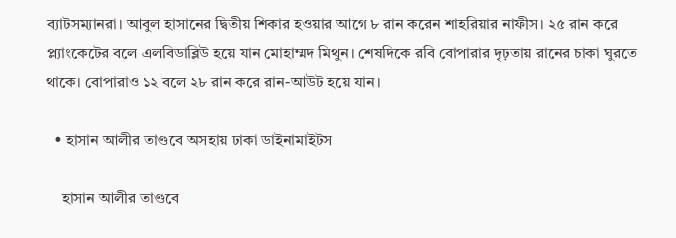ব্যাটসম্যানরা। আবুল হাসানের দ্বিতীয় শিকার হওয়ার আগে ৮ রান করেন শাহরিয়ার নাফীস। ২৫ রান করে প্ল্যাংকেটের বলে এলবিডাব্লিউ হয়ে যান মোহাম্মদ মিথুন। শেষদিকে রবি বোপারার দৃঢ়তায় রানের চাকা ঘুরতে থাকে। বোপারাও ১২ বলে ২৮ রান করে রান-আউট হয়ে যান।

  • হাসান আলীর তাণ্ডবে অসহায় ঢাকা ডাইনামাইটস

    হাসান আলীর তাণ্ডবে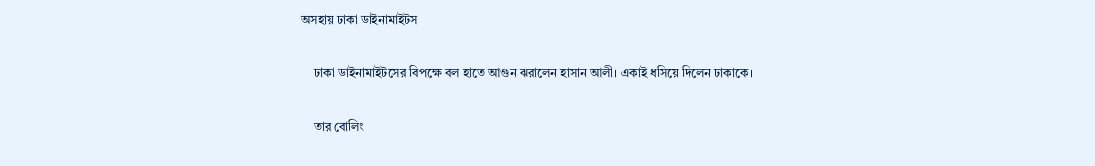অসহায় ঢাকা ডাইনামাইটস

    ঢাকা ডাইনামাইটসের বিপক্ষে বল হাতে আগুন ঝরালেন হাসান আলী। একাই ধসিয়ে দিলেন ঢাকাকে।

    তার বোলিং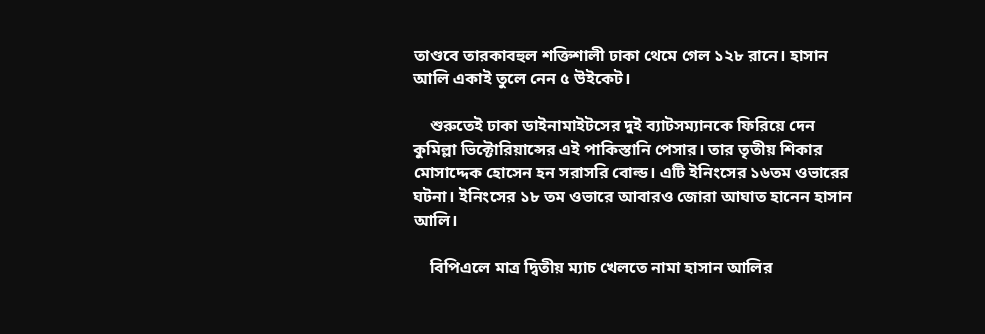তাণ্ডবে তারকাবহুল শক্তিশালী ঢাকা থেমে গেল ১২৮ রানে। হাসান আলি একাই তুলে নেন ৫ উইকেট।

    শুরুতেই ঢাকা ডাইনামাইটসের দুই ব্যাটসম্যানকে ফিরিয়ে দেন কুমিল্লা ভিক্টোরিয়ান্সের এই পাকিস্তানি পেসার। তার তৃতীয় শিকার মোসাদ্দেক হোসেন হন সরাসরি বোল্ড। এটি ইনিংসের ১৬তম ওভারের ঘটনা। ইনিংসের ১৮ তম ওভারে আবারও জোরা আঘাত হানেন হাসান আলি।

    বিপিএলে মাত্র দ্বিতীয় ম্যাচ খেলতে নামা হাসান আলির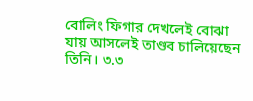বোলিং ফিগার দেখলেই বোঝা যায় আসলেই তাণ্ডব চালিয়েছেন তিনি। ৩.৩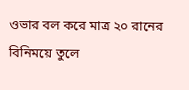ওভার বল করে মাত্র ২০ রানের বিনিময়ে তুলে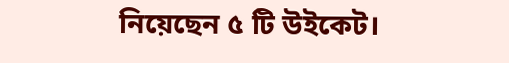নিয়েছেন ৫ টি উইকেট।